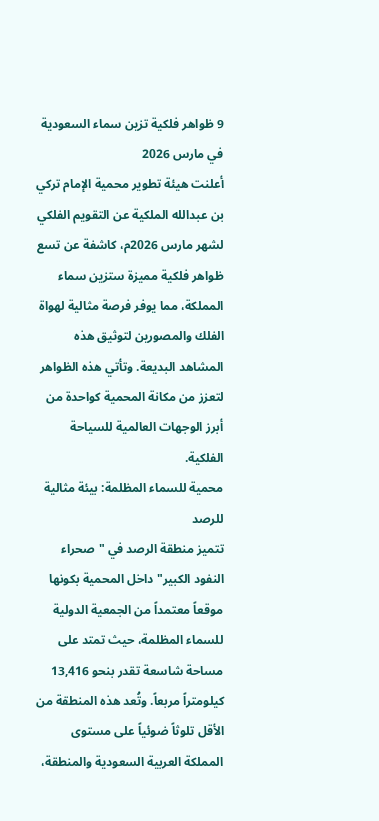9 ظواهر فلكية تزين سماء السعودية في مارس 2026
أعلنت هيئة تطوير محمية الإمام تركي بن عبدالله الملكية عن التقويم الفلكي لشهر مارس 2026م، كاشفة عن تسع ظواهر فلكية مميزة ستزين سماء المملكة، مما يوفر فرصة مثالية لهواة الفلك والمصورين لتوثيق هذه المشاهد البديعة. وتأتي هذه الظواهر لتعزز من مكانة المحمية كواحدة من أبرز الوجهات العالمية للسياحة الفلكية.
محمية للسماء المظلمة: بيئة مثالية للرصد
تتميز منطقة الرصد في "صحراء النفود الكبير" داخل المحمية بكونها موقعاً معتمداً من الجمعية الدولية للسماء المظلمة، حيث تمتد على مساحة شاسعة تقدر بنحو 13,416 كيلومتراً مربعاً. وتُعد هذه المنطقة من الأقل تلوثاً ضوئياً على مستوى المملكة العربية السعودية والمنطقة،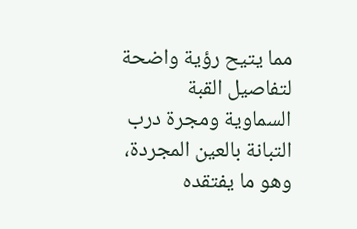مما يتيح رؤية واضحة لتفاصيل القبة السماوية ومجرة درب التبانة بالعين المجردة، وهو ما يفتقده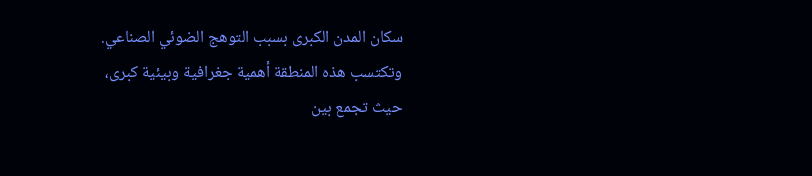سكان المدن الكبرى بسبب التوهج الضوئي الصناعي.
وتكتسب هذه المنطقة أهمية جغرافية وبيئية كبرى، حيث تجمع بين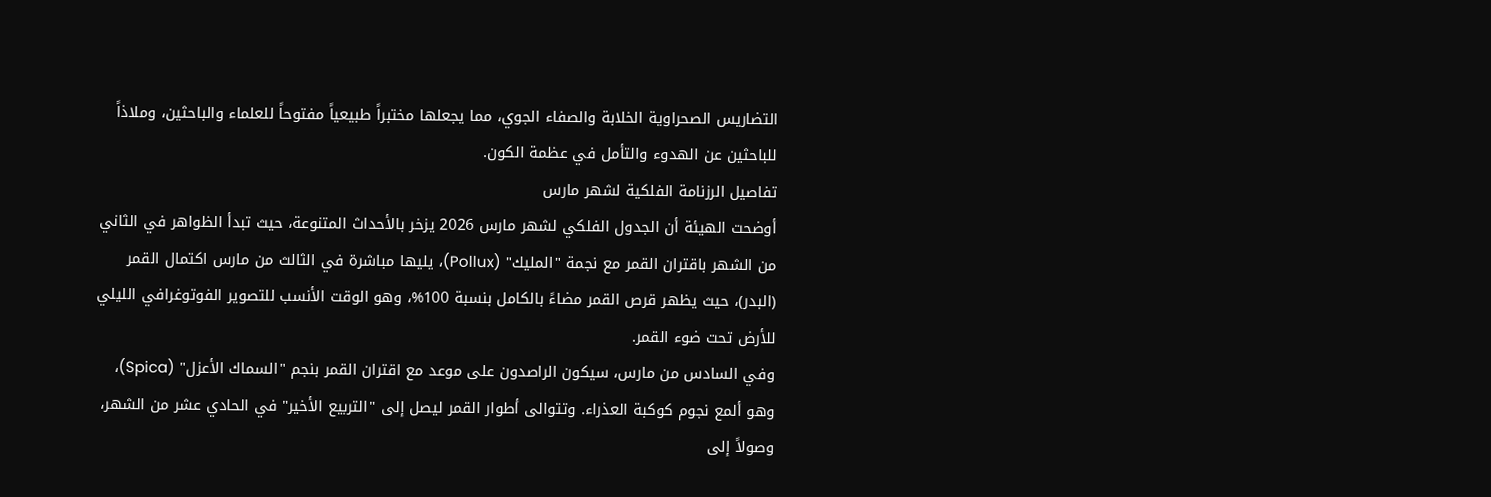التضاريس الصحراوية الخلابة والصفاء الجوي، مما يجعلها مختبراً طبيعياً مفتوحاً للعلماء والباحثين، وملاذاً للباحثين عن الهدوء والتأمل في عظمة الكون.
تفاصيل الرزنامة الفلكية لشهر مارس
أوضحت الهيئة أن الجدول الفلكي لشهر مارس 2026 يزخر بالأحداث المتنوعة، حيث تبدأ الظواهر في الثاني من الشهر باقتران القمر مع نجمة "المليك" (Pollux)، يليها مباشرة في الثالث من مارس اكتمال القمر (البدر)، حيث يظهر قرص القمر مضاءً بالكامل بنسبة 100%، وهو الوقت الأنسب للتصوير الفوتوغرافي الليلي للأرض تحت ضوء القمر.
وفي السادس من مارس، سيكون الراصدون على موعد مع اقتران القمر بنجم "السماك الأعزل" (Spica)، وهو ألمع نجوم كوكبة العذراء. وتتوالى أطوار القمر ليصل إلى "التربيع الأخير" في الحادي عشر من الشهر، وصولاً إلى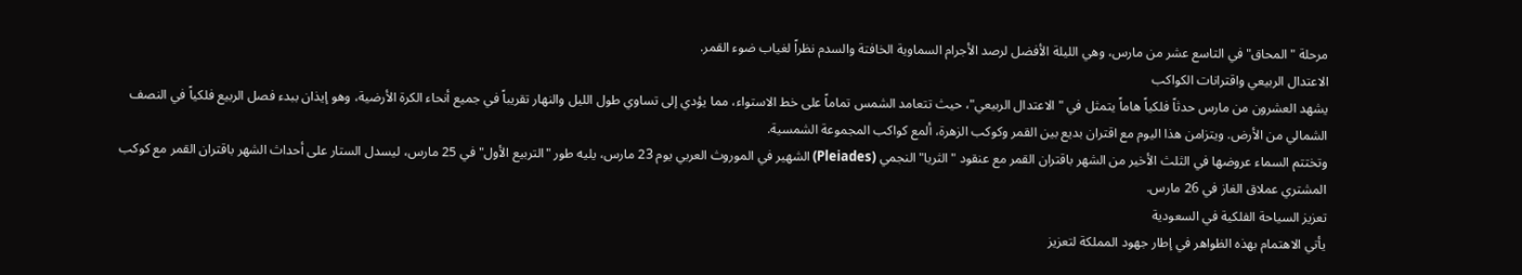مرحلة "المحاق" في التاسع عشر من مارس، وهي الليلة الأفضل لرصد الأجرام السماوية الخافتة والسدم نظراً لغياب ضوء القمر.
الاعتدال الربيعي واقترانات الكواكب
يشهد العشرون من مارس حدثاً فلكياً هاماً يتمثل في "الاعتدال الربيعي"، حيث تتعامد الشمس تماماً على خط الاستواء، مما يؤدي إلى تساوي طول الليل والنهار تقريباً في جميع أنحاء الكرة الأرضية، وهو إيذان ببدء فصل الربيع فلكياً في النصف الشمالي من الأرض. ويتزامن هذا اليوم مع اقتران بديع بين القمر وكوكب الزهرة، ألمع كواكب المجموعة الشمسية.
وتختتم السماء عروضها في الثلث الأخير من الشهر باقتران القمر مع عنقود "الثريا" النجمي (Pleiades) الشهير في الموروث العربي يوم 23 مارس، يليه طور "التربيع الأول" في 25 مارس، ليسدل الستار على أحداث الشهر باقتران القمر مع كوكب المشتري عملاق الغاز في 26 مارس.
تعزيز السياحة الفلكية في السعودية
يأتي الاهتمام بهذه الظواهر في إطار جهود المملكة لتعزيز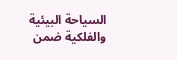السياحة البيئية والفلكية ضمن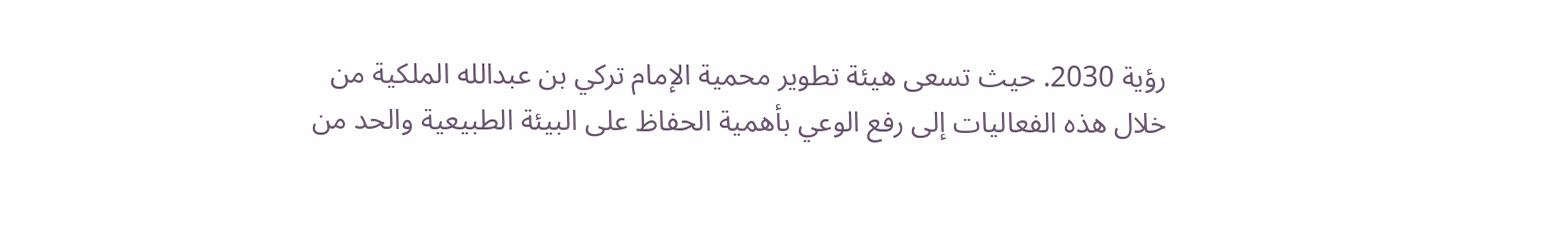رؤية 2030. حيث تسعى هيئة تطوير محمية الإمام تركي بن عبدالله الملكية من خلال هذه الفعاليات إلى رفع الوعي بأهمية الحفاظ على البيئة الطبيعية والحد من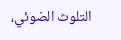التلوث الضوئي،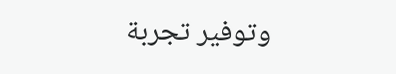وتوفير تجربة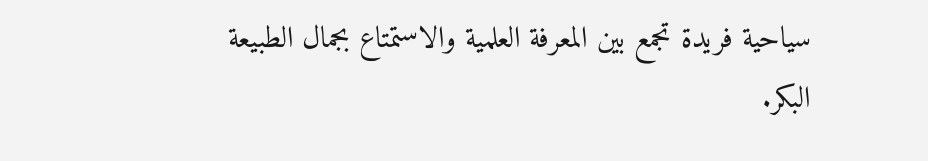سياحية فريدة تجمع بين المعرفة العلمية والاستمتاع بجمال الطبيعة البكر.